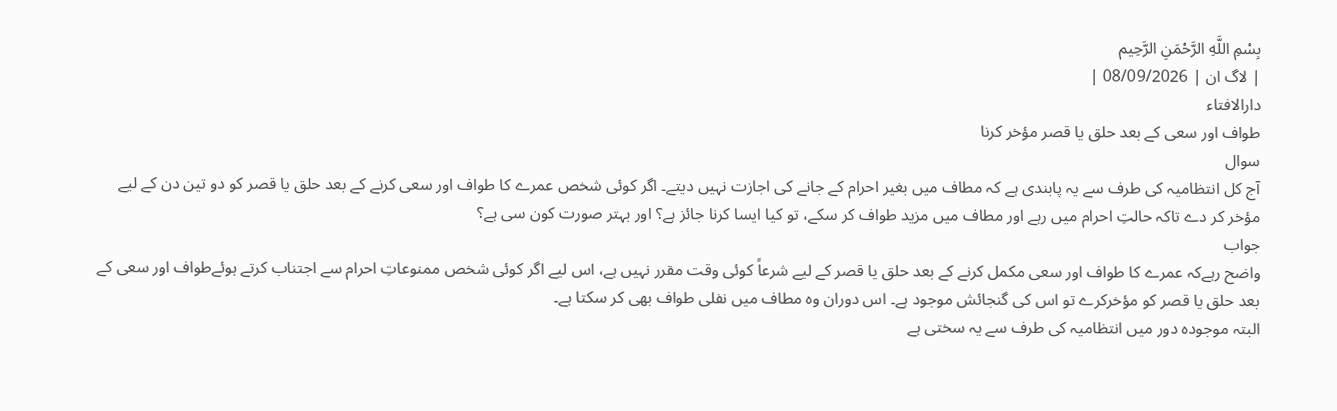بِسْمِ اللَّهِ الرَّحْمَنِ الرَّحِيم
| لاگ ان | 08/09/2026 |
دارالافتاء
طواف اور سعی کے بعد حلق یا قصر مؤخر کرنا
سوال
آج کل انتظامیہ کی طرف سے یہ پابندی ہے کہ مطاف میں بغیر احرام کے جانے کی اجازت نہیں دیتے۔ اگر کوئی شخص عمرے کا طواف اور سعی کرنے کے بعد حلق یا قصر کو دو تین دن کے لیے مؤخر کر دے تاکہ حالتِ احرام میں رہے اور مطاف میں مزید طواف کر سکے، تو کیا ایسا کرنا جائز ہے؟ اور بہتر صورت کون سی ہے؟
جواب
واضح رہےکہ عمرے کا طواف اور سعی مکمل کرنے کے بعد حلق یا قصر کے لیے شرعاً کوئی وقت مقرر نہیں ہے، اس لیے اگر کوئی شخص ممنوعاتِ احرام سے اجتناب کرتے ہوئےطواف اور سعی کے بعد حلق یا قصر کو مؤخرکرے تو اس کی گنجائش موجود ہے۔ اس دوران وہ مطاف میں نفلی طواف بھی کر سکتا ہے۔
البتہ موجودہ دور میں انتظامیہ کی طرف سے یہ سختی ہے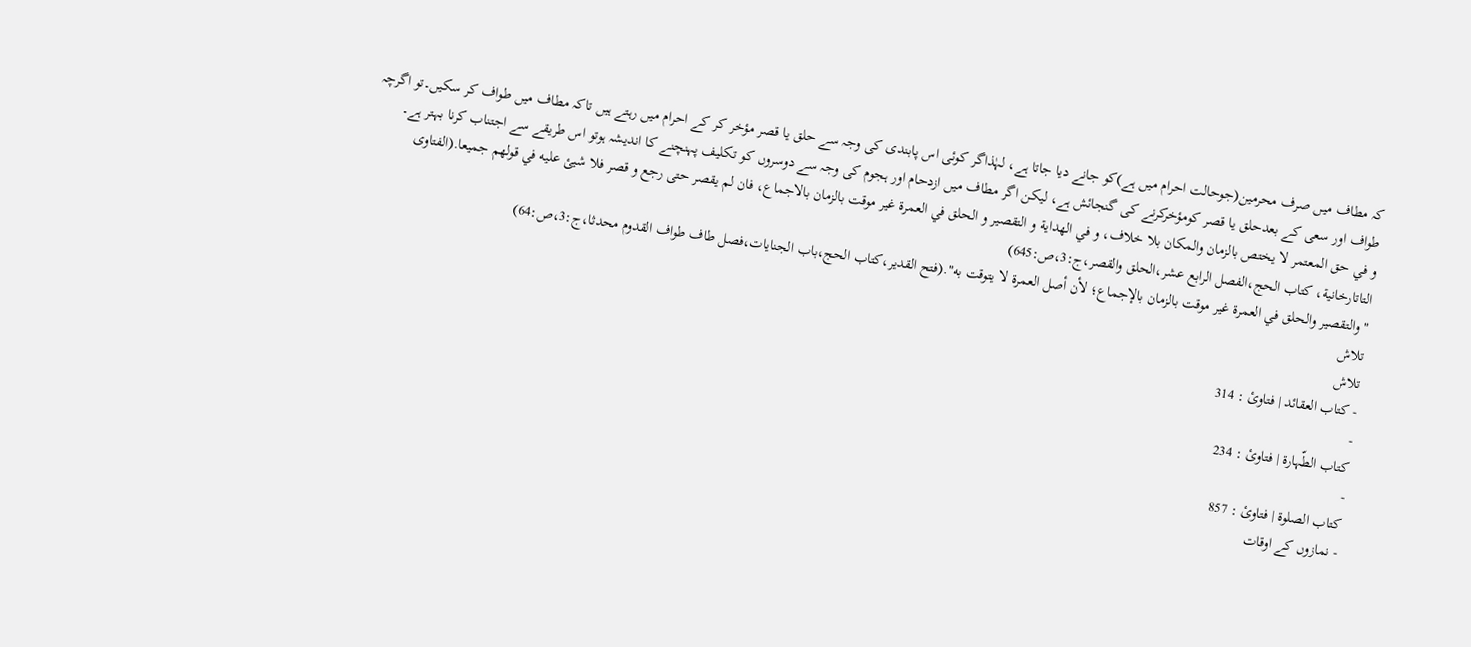کہ مطاف میں صرف محرمین(جوحالت احرام میں ہے)کو جانے دیا جاتا ہے، لہٰذاگر کوئی اس پابندی کی وجہ سے حلق یا قصر مؤخر کر کے احرام میں رہتے ہیں تاکہ مطاف میں طواف کر سکیں۔تو اگرچہ طواف اور سعی کے بعدحلق یا قصر کومؤخرکرنے کی گنجائش ہے، لیکن اگر مطاف میں ازدحام اور ہجوم کی وجہ سے دوسروں کو تکلیف پہنچنے کا اندیشہ ہوتو اس طریقے سے اجتناب کرنا بہتر ہے۔
و في حق المعتمر لا يختص بالزمان والمكان بلا خلاف، و في الهداية و التقصير و الحلق في العمرة غير موقت بالزمان بالاجماع، فان لم يقصر حتى رجع و قصر فلا شيئ عليه في قولهم جميعا.(الفتاوی التاتارخانية، كتاب الحج،الفصل الرابع عشر،الحلق والقصر،ج:3،ص:645)
"والتقصير والحلق في العمرة غير موقت بالزمان بالإجماع؛ لأن أصل العمرة لا يتوقت به".(فتح القدیر،كتاب الحج،باب الجنايات،فصل طاف طواف القدوم محدثا،ج:3،ص:64)
تلاش
تلاش
- کتاب العقائد | فتاوئ : 314
-
کتاب الطّہارۃ | فتاوئ : 234
-
کتاب الصلوۃ | فتاوئ : 857
- نمازوں کے اوقات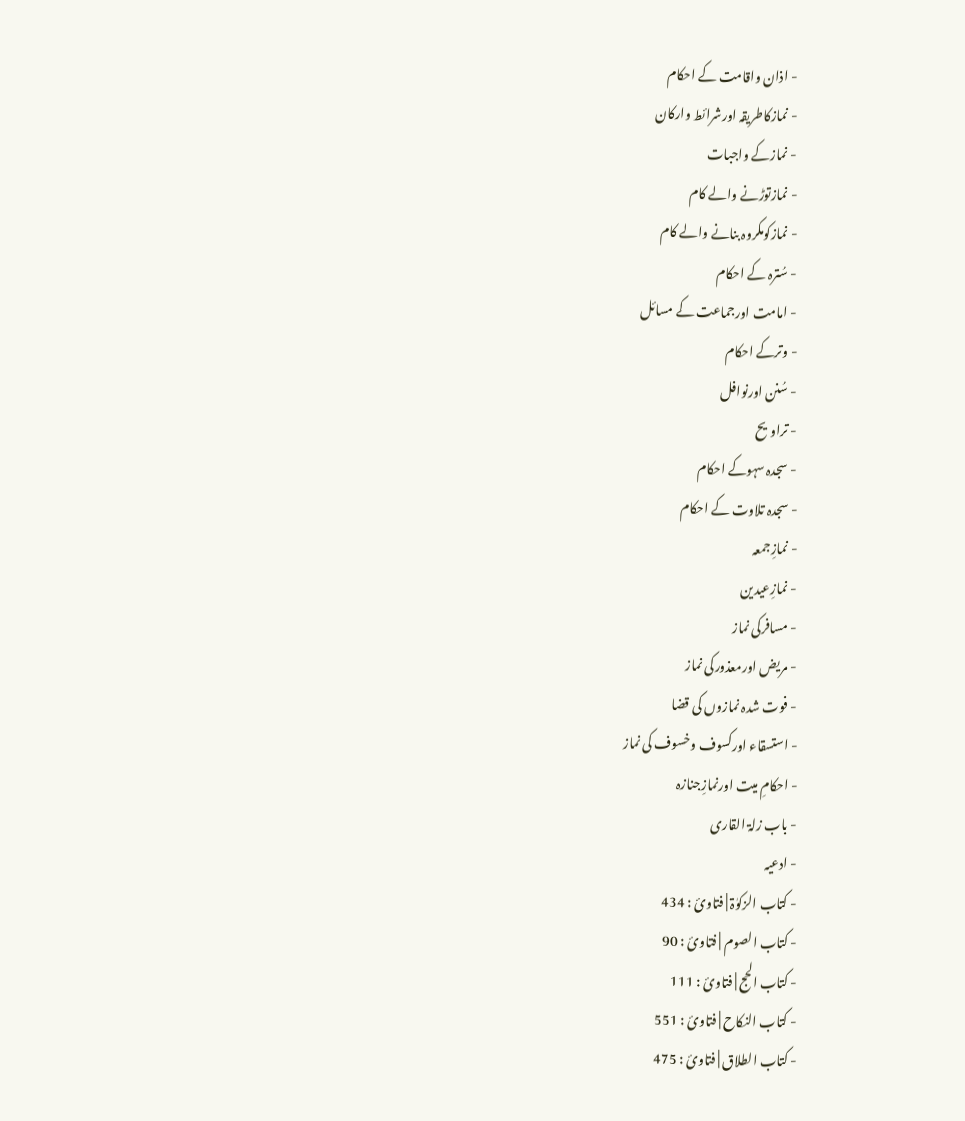- اذان واقامت کے احکام
- نمازکاطریقہ اورشرائط وارکان
- نمازکے واجبات
- نمازتوڑنے والے کام
- نمازکومکروہ بنانے والے کام
- سُترہ کے احکام
- امامت اورجماعت کے مسائل
- وترکے احکام
- سُنن اورنوافل
- تراویح
- سجدہ سہوکے احکام
- سجدہ تلاوت کے احکام
- نمازِجمعہ
- نمازِعیدین
- مسافرکی نماز
- مریض اورمعذورکی نماز
- فوت شدہ نمازوں کی قضا
- استسقاء اورکسوف وخسوف کی نماز
- احکامِ میت اورنمازِجنازہ
- باب زلۃ القاری
- ادعیہ
- کتاب الزکوٰۃ | فتاوئ : 434
- کتاب الصوم | فتاوئ : 90
- کتاب الحج | فتاوئ : 111
- کتاب النکاح | فتاوئ : 551
- کتاب الطلاق | فتاوئ : 475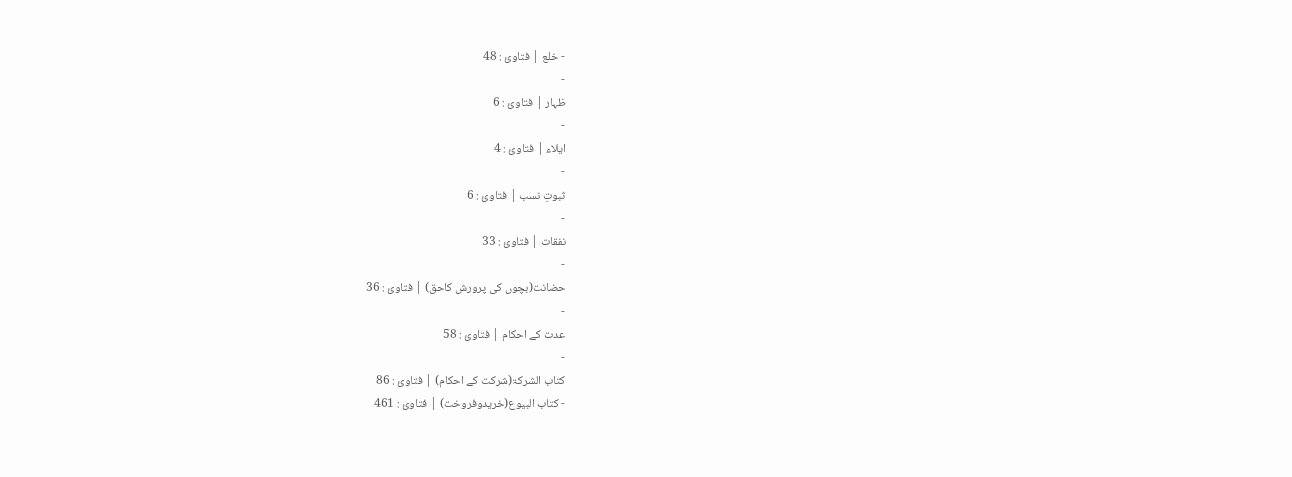- خلع | فتاوئ : 48
-
ظہار | فتاوئ : 6
-
ایلاء | فتاوئ : 4
-
ثبوتِ نسب | فتاوئ : 6
-
نفقات | فتاوئ : 33
-
حضانت(بچوں کی پرورش کاحق) | فتاوئ : 36
-
عدت کے احکام | فتاوئ : 58
-
کتاب الشرکۃ(شرکت کے احکام) | فتاوئ : 86
- کتاب البیوع(خریدوفروخت) | فتاوئ : 461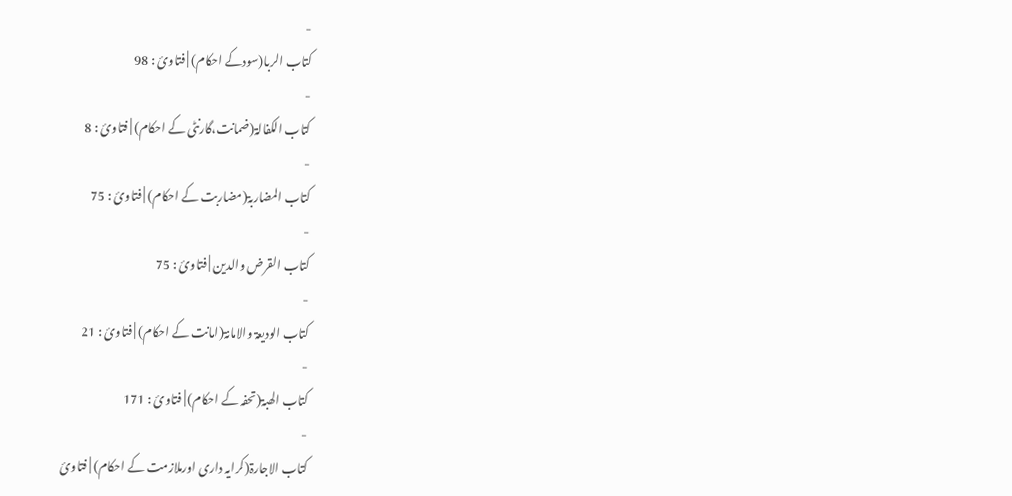-
کتاب الربا(سودکے احکام) | فتاوئ : 98
-
کتاب الکفالۃ(ضمانت،گارنٹی کے احکام) | فتاوئ : 8
-
کتاب المضاربۃ(مضاربت کے احکام) | فتاوئ : 75
-
کتاب القرض والدین | فتاوئ : 75
-
کتاب الودیعۃ والامانۃ(امانت کے احکام) | فتاوئ : 21
-
کتاب الھبۃ(تحفہ کے احکام) | فتاوئ : 171
-
کتاب الاجارۃ(کرایہ داری اورملازمت کے احکام) | فتاوئ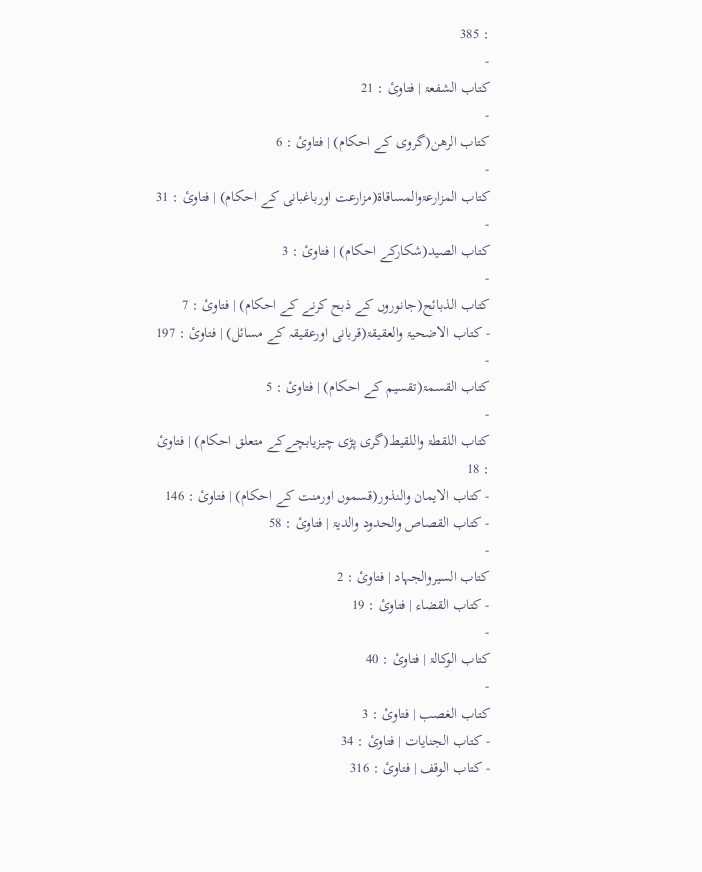: 385
-
کتاب الشفعۃ | فتاوئ : 21
-
کتاب الرھن(گروی کے احکام) | فتاوئ : 6
-
کتاب المزارعۃوالمساقاۃ(مزارعت اورباغبانی کے احکام) | فتاوئ : 31
-
کتاب الصید(شکارکے احکام) | فتاوئ : 3
-
کتاب الذبائح(جانوروں کے ذبح کرنے کے احکام) | فتاوئ : 7
- کتاب الاضحیۃ والعقیقۃ(قربانی اورعقیقہ کے مسائل) | فتاوئ : 197
-
کتاب القسمۃ(تقسیم کے احکام) | فتاوئ : 5
-
کتاب اللقطۃ واللقيط(گری پڑی چیزيابچےکے متعلق احکام) | فتاوئ : 18
- کتاب الایمان والنذور(قسموں اورمنت کے احکام) | فتاوئ : 146
- کتاب القصاص والحدود والدیۃ | فتاوئ : 58
-
کتاب السیروالجہاد | فتاوئ : 2
- کتاب القضاء | فتاوئ : 19
-
کتاب الوکالۃ | فتاوئ : 40
-
کتاب الغصب | فتاوئ : 3
- کتاب الجنایات | فتاوئ : 34
- کتاب الوقف | فتاوئ : 316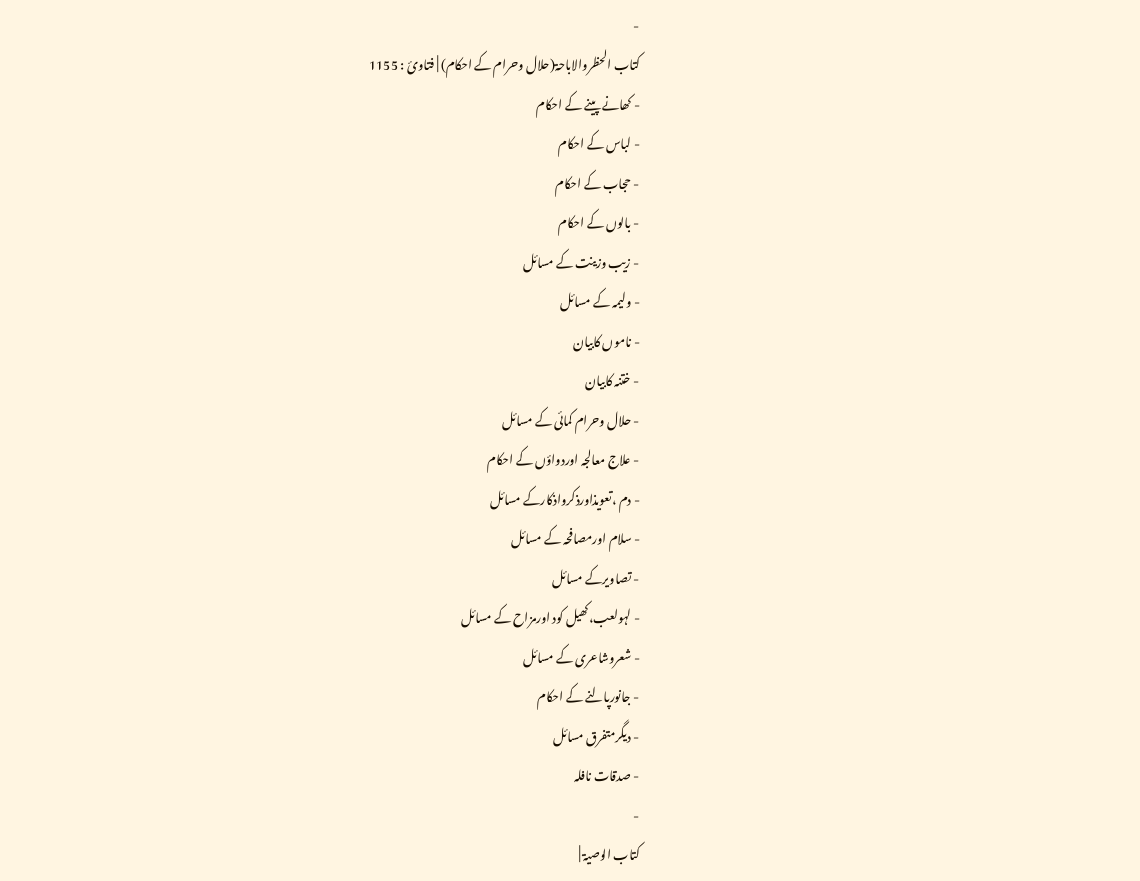-
کتاب الحظروالاباحۃ(حلال وحرام کے احکام) | فتاوئ : 1155
- کھانے پینے کے احکام
- لباس کے احکام
- حجاب کے احکام
- بالوں کے احکام
- زیب وزینت کے مسائل
- ولیمہ کے مسائل
- ناموں کابیان
- ختنہ کابیان
- حلال وحرام کمائی کے مسائل
- علاج معالجہ اوردواؤں کے احکام
- دم ،تعویذاورذکرواذکارکے مسائل
- سلام اورمصافحہ کے مسائل
- تصاویرکے مسائل
- لہولعب،کھیل کود اورمزاح کے مسائل
- شعروشاعری کے مسائل
- جانورپالنے کے احکام
- دیگرمتفرق مسائل
- صدقات نافلہ
-
کتاب الوصیۃ |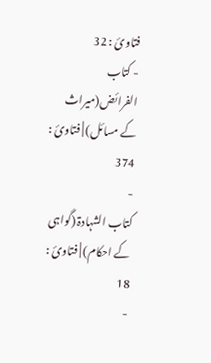فتاوئ : 32
- کتاب الفرائض(میراث کے مسائل) | فتاوئ : 374
-
کتاب الشہادۃ (گواہی کے احکام) | فتاوئ : 18
-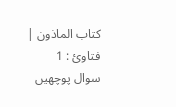کتاب الماذون | فتاوئ : 1
سوال پوچھیں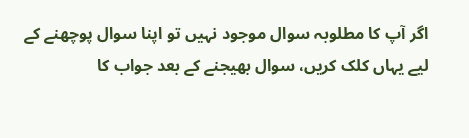اگر آپ کا مطلوبہ سوال موجود نہیں تو اپنا سوال پوچھنے کے لیے یہاں کلک کریں، سوال بھیجنے کے بعد جواب کا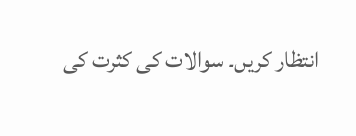انتظار کریں۔ سوالات کی کثرت کی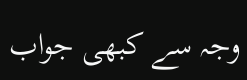وجہ سے کبھی جواب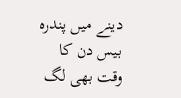دینے میں پندرہ بیس دن کا وقت بھی لگ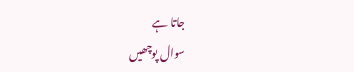جاتا ہے
سوال پوچھیں